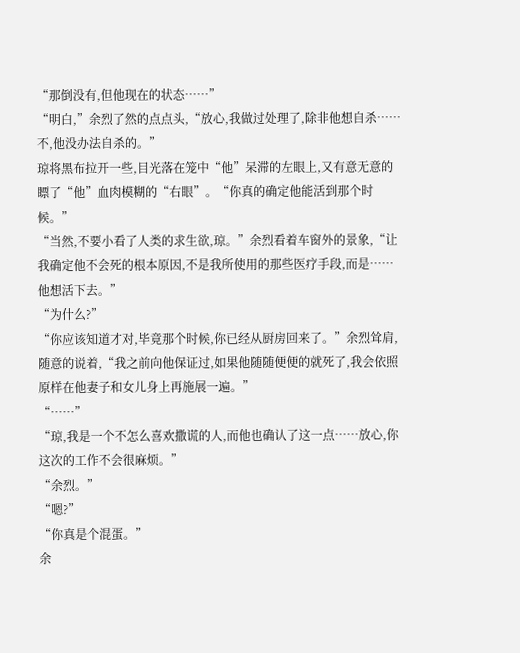“那倒没有,但他现在的状态……”
“明白,”余烈了然的点点头,“放心,我做过处理了,除非他想自杀……不,他没办法自杀的。”
琼将黑布拉开一些,目光落在笼中“他”呆滞的左眼上,又有意无意的瞟了“他”血肉模糊的“右眼”。“你真的确定他能活到那个时候。”
“当然,不要小看了人类的求生欲,琼。”余烈看着车窗外的景象,“让我确定他不会死的根本原因,不是我所使用的那些医疗手段,而是……他想活下去。”
“为什么?”
“你应该知道才对,毕竟那个时候,你已经从厨房回来了。”余烈耸肩,随意的说着,“我之前向他保证过,如果他随随便便的就死了,我会依照原样在他妻子和女儿身上再施展一遍。”
“……”
“琼,我是一个不怎么喜欢撒谎的人,而他也确认了这一点……放心,你这次的工作不会很麻烦。”
“余烈。”
“嗯?”
“你真是个混蛋。”
余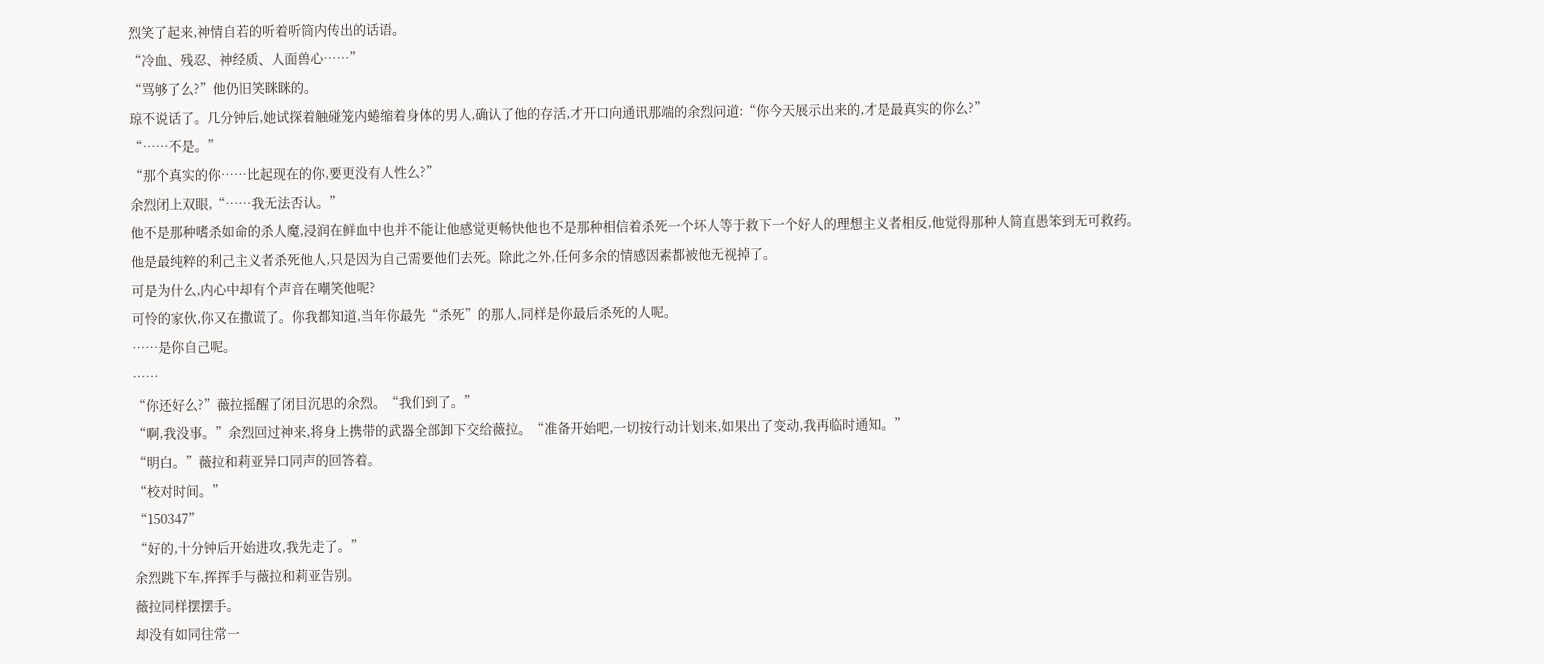烈笑了起来,神情自若的听着听筒内传出的话语。
“冷血、残忍、神经质、人面兽心……”
“骂够了么?”他仍旧笑眯眯的。
琼不说话了。几分钟后,她试探着触碰笼内蜷缩着身体的男人,确认了他的存活,才开口向通讯那端的余烈问道:“你今天展示出来的,才是最真实的你么?”
“……不是。”
“那个真实的你……比起现在的你,要更没有人性么?”
余烈闭上双眼,“……我无法否认。”
他不是那种嗜杀如命的杀人魔,浸润在鲜血中也并不能让他感觉更畅快他也不是那种相信着杀死一个坏人等于救下一个好人的理想主义者相反,他觉得那种人简直愚笨到无可救药。
他是最纯粹的利己主义者杀死他人,只是因为自己需要他们去死。除此之外,任何多余的情感因素都被他无视掉了。
可是为什么,内心中却有个声音在嘲笑他呢?
可怜的家伙,你又在撒谎了。你我都知道,当年你最先“杀死”的那人,同样是你最后杀死的人呢。
……是你自己呢。
……
“你还好么?”薇拉摇醒了闭目沉思的余烈。“我们到了。”
“啊,我没事。”余烈回过神来,将身上携带的武器全部卸下交给薇拉。“准备开始吧,一切按行动计划来,如果出了变动,我再临时通知。”
“明白。”薇拉和莉亚异口同声的回答着。
“校对时间。”
“150347”
“好的,十分钟后开始进攻,我先走了。”
余烈跳下车,挥挥手与薇拉和莉亚告别。
薇拉同样摆摆手。
却没有如同往常一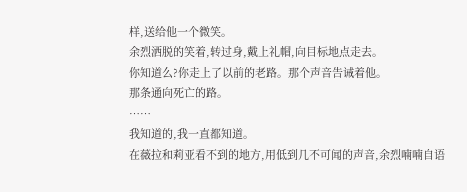样,送给他一个微笑。
余烈洒脱的笑着,转过身,戴上礼帽,向目标地点走去。
你知道么?你走上了以前的老路。那个声音告诫着他。
那条通向死亡的路。
……
我知道的,我一直都知道。
在薇拉和莉亚看不到的地方,用低到几不可闻的声音,余烈喃喃自语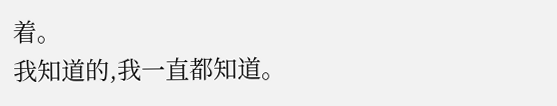着。
我知道的,我一直都知道。